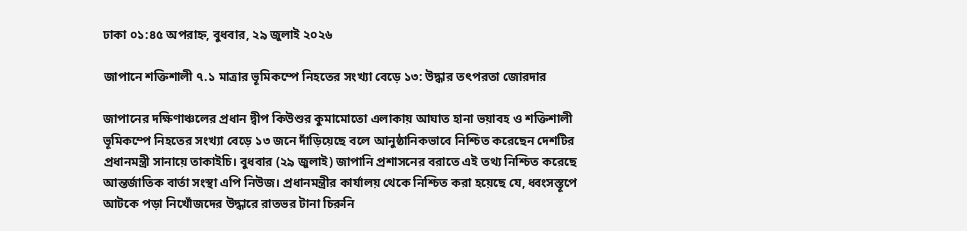ঢাকা ০১:৪৫ অপরাহ্ন, বুধবার, ২৯ জুলাই ২০২৬

জাপানে শক্তিশালী ৭.১ মাত্রার ভূমিকম্পে নিহতের সংখ্যা বেড়ে ১৩: উদ্ধার তৎপরতা জোরদার

জাপানের দক্ষিণাঞ্চলের প্রধান দ্বীপ কিউশুর কুমামোতো এলাকায় আঘাত হানা ভয়াবহ ও শক্তিশালী ভূমিকম্পে নিহতের সংখ্যা বেড়ে ১৩ জনে দাঁড়িয়েছে বলে আনুষ্ঠানিকভাবে নিশ্চিত করেছেন দেশটির প্রধানমন্ত্রী সানায়ে তাকাইচি। বুধবার (২৯ জুলাই) জাপানি প্রশাসনের বরাতে এই তথ্য নিশ্চিত করেছে আন্তর্জাতিক বার্তা সংস্থা এপি নিউজ। প্রধানমন্ত্রীর কার্যালয় থেকে নিশ্চিত করা হয়েছে যে, ধ্বংসস্তূপে আটকে পড়া নিখোঁজদের উদ্ধারে রাতভর টানা চিরুনি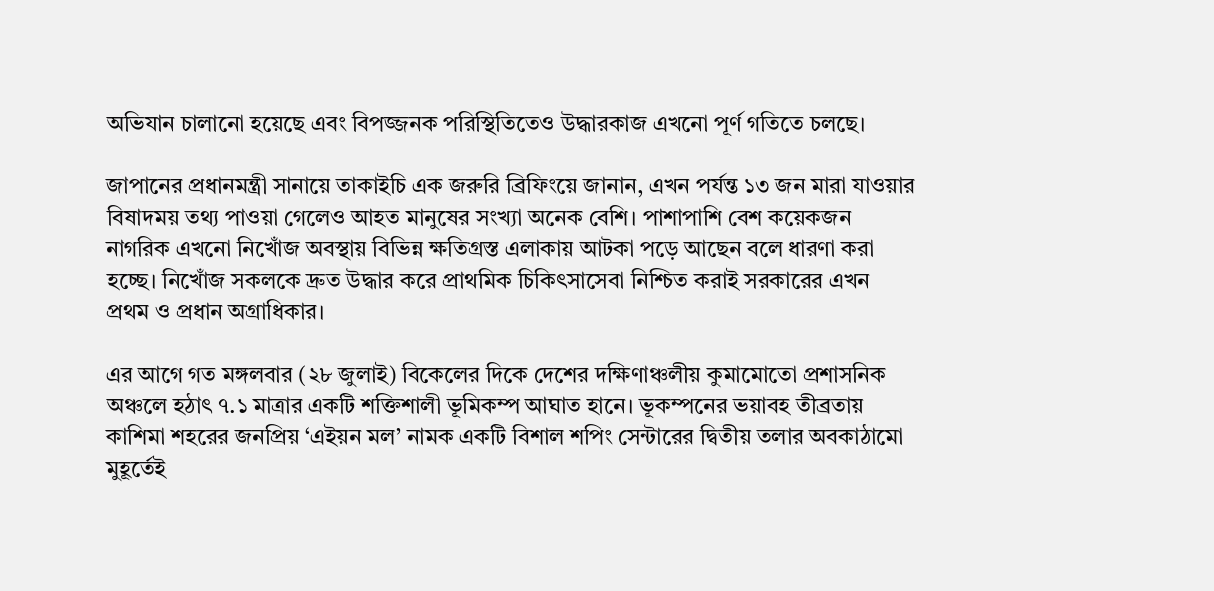অভিযান চালানো হয়েছে এবং বিপজ্জনক পরিস্থিতিতেও উদ্ধারকাজ এখনো পূর্ণ গতিতে চলছে।

জাপানের প্রধানমন্ত্রী সানায়ে তাকাইচি এক জরুরি ব্রিফিংয়ে জানান, এখন পর্যন্ত ১৩ জন মারা যাওয়ার বিষাদময় তথ্য পাওয়া গেলেও আহত মানুষের সংখ্যা অনেক বেশি। পাশাপাশি বেশ কয়েকজন নাগরিক এখনো নিখোঁজ অবস্থায় বিভিন্ন ক্ষতিগ্রস্ত এলাকায় আটকা পড়ে আছেন বলে ধারণা করা হচ্ছে। নিখোঁজ সকলকে দ্রুত উদ্ধার করে প্রাথমিক চিকিৎসাসেবা নিশ্চিত করাই সরকারের এখন প্রথম ও প্রধান অগ্রাধিকার।

এর আগে গত মঙ্গলবার (২৮ জুলাই) বিকেলের দিকে দেশের দক্ষিণাঞ্চলীয় কুমামোতো প্রশাসনিক অঞ্চলে হঠাৎ ৭.১ মাত্রার একটি শক্তিশালী ভূমিকম্প আঘাত হানে। ভূকম্পনের ভয়াবহ তীব্রতায় কাশিমা শহরের জনপ্রিয় ‘এইয়ন মল’ নামক একটি বিশাল শপিং সেন্টারের দ্বিতীয় তলার অবকাঠামো মুহূর্তেই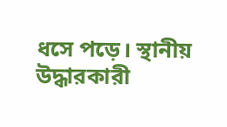ধসে পড়ে। স্থানীয় উদ্ধারকারী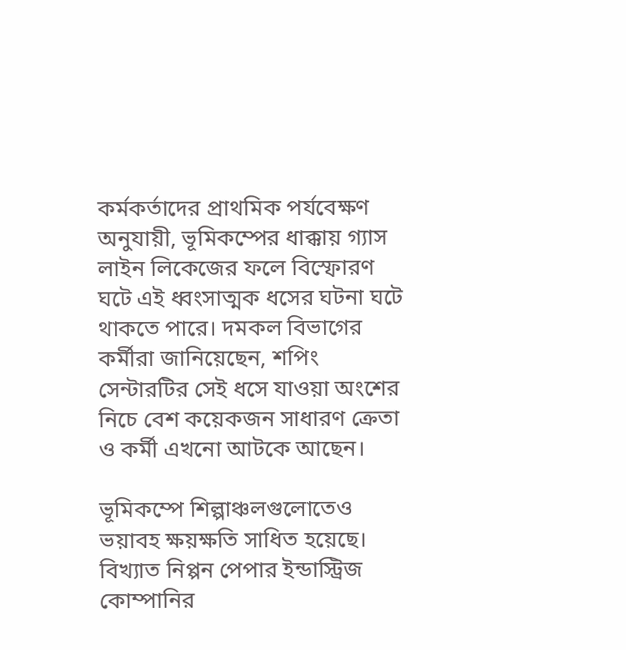কর্মকর্তাদের প্রাথমিক পর্যবেক্ষণ অনুযায়ী, ভূমিকম্পের ধাক্কায় গ্যাস লাইন লিকেজের ফলে বিস্ফোরণ ঘটে এই ধ্বংসাত্মক ধসের ঘটনা ঘটে থাকতে পারে। দমকল বিভাগের কর্মীরা জানিয়েছেন, শপিং সেন্টারটির সেই ধসে যাওয়া অংশের নিচে বেশ কয়েকজন সাধারণ ক্রেতা ও কর্মী এখনো আটকে আছেন।

ভূমিকম্পে শিল্পাঞ্চলগুলোতেও ভয়াবহ ক্ষয়ক্ষতি সাধিত হয়েছে। বিখ্যাত নিপ্পন পেপার ইন্ডাস্ট্রিজ কোম্পানির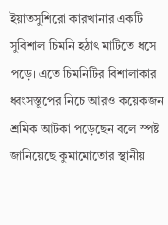ইয়াতসুশিরো কারখানার একটি সুবিশাল চিমনি হঠাৎ মাটিতে ধসে পড়ে। এতে চিমনিটির বিশালাকার ধ্বংসস্তূপের নিচে আরও কয়েকজন শ্রমিক আটকা পড়েছেন বলে স্পষ্ট জানিয়েছে কুমামোতোর স্থানীয়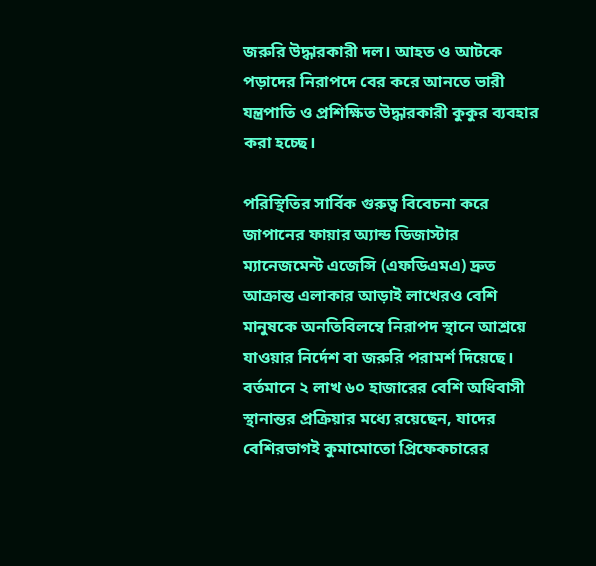জরুরি উদ্ধারকারী দল। আহত ও আটকে পড়াদের নিরাপদে বের করে আনতে ভারী যন্ত্রপাতি ও প্রশিক্ষিত উদ্ধারকারী কুকুর ব্যবহার করা হচ্ছে।

পরিস্থিতির সার্বিক গুরুত্ব বিবেচনা করে জাপানের ফায়ার অ্যান্ড ডিজাস্টার ম্যানেজমেন্ট এজেন্সি (এফডিএমএ) দ্রুত আক্রান্ত এলাকার আড়াই লাখেরও বেশি মানুষকে অনতিবিলম্বে নিরাপদ স্থানে আশ্রয়ে যাওয়ার নির্দেশ বা জরুরি পরামর্শ দিয়েছে। বর্তমানে ২ লাখ ৬০ হাজারের বেশি অধিবাসী স্থানান্তর প্রক্রিয়ার মধ্যে রয়েছেন, যাদের বেশিরভাগই কুমামোতো প্রিফেকচারের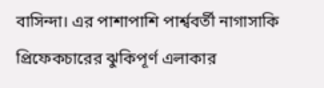বাসিন্দা। এর পাশাপাশি পার্শ্ববর্তী নাগাসাকি প্রিফেকচারের ঝুকিপূর্ণ এলাকার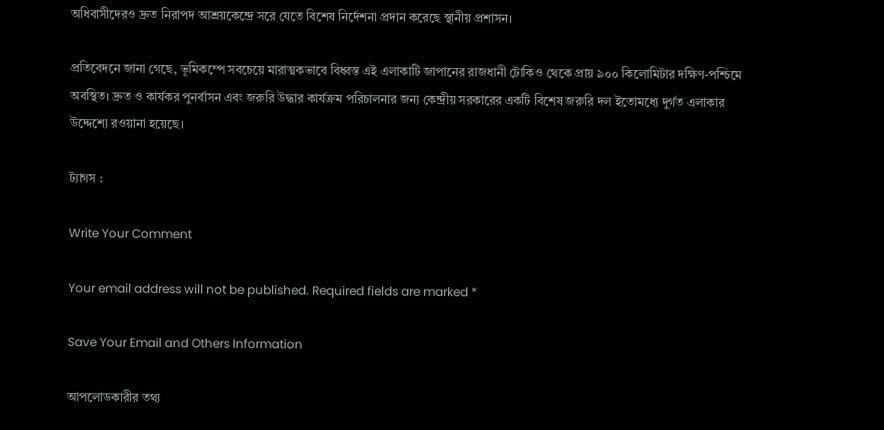অধিবাসীদেরও দ্রুত নিরাপদ আশ্রয়কেন্দ্রে সরে যেতে বিশেষ নির্দেশনা প্রদান করেছে স্থানীয় প্রশাসন।

প্রতিবেদনে জানা গেছে, ভূমিকম্পে সবচেয়ে মারাত্মকভাবে বিধ্বস্ত এই এলাকাটি জাপানের রাজধানী টোকিও থেকে প্রায় ৯০০ কিলোমিটার দক্ষিণ-পশ্চিমে অবস্থিত। দ্রুত ও কার্যকর পুনর্বাসন এবং জরুরি উদ্ধার কার্যক্রম পরিচালনার জন্য কেন্দ্রীয় সরকারের একটি বিশেষ জরুরি দল ইতোমধ্যে দুর্গত এলাকার উদ্দেশ্যে রওয়ানা হয়েছে।

ট্যাগস :

Write Your Comment

Your email address will not be published. Required fields are marked *

Save Your Email and Others Information

আপলোডকারীর তথ্য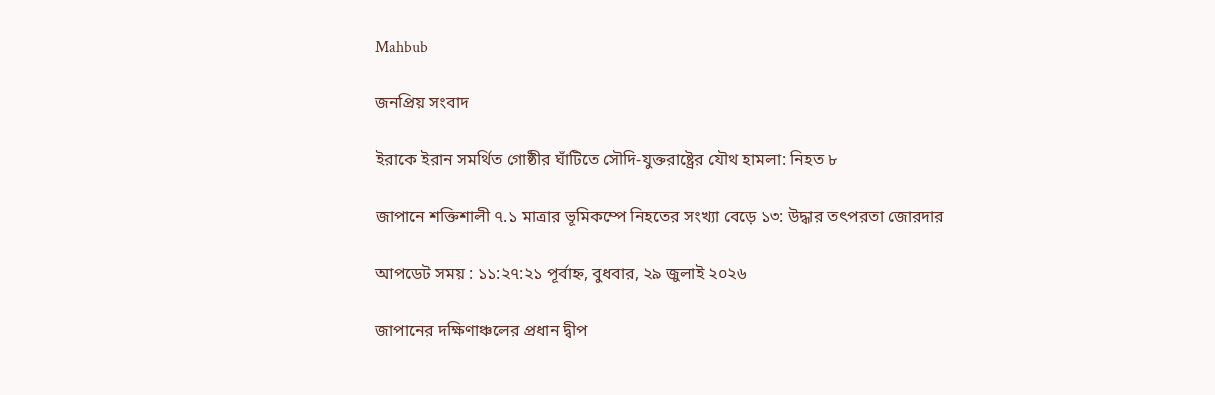Mahbub

জনপ্রিয় সংবাদ

ইরাকে ইরান সমর্থিত গোষ্ঠীর ঘাঁটিতে সৌদি-যুক্তরাষ্ট্রের যৌথ হামলা: নিহত ৮

জাপানে শক্তিশালী ৭.১ মাত্রার ভূমিকম্পে নিহতের সংখ্যা বেড়ে ১৩: উদ্ধার তৎপরতা জোরদার

আপডেট সময় : ১১:২৭:২১ পূর্বাহ্ন, বুধবার, ২৯ জুলাই ২০২৬

জাপানের দক্ষিণাঞ্চলের প্রধান দ্বীপ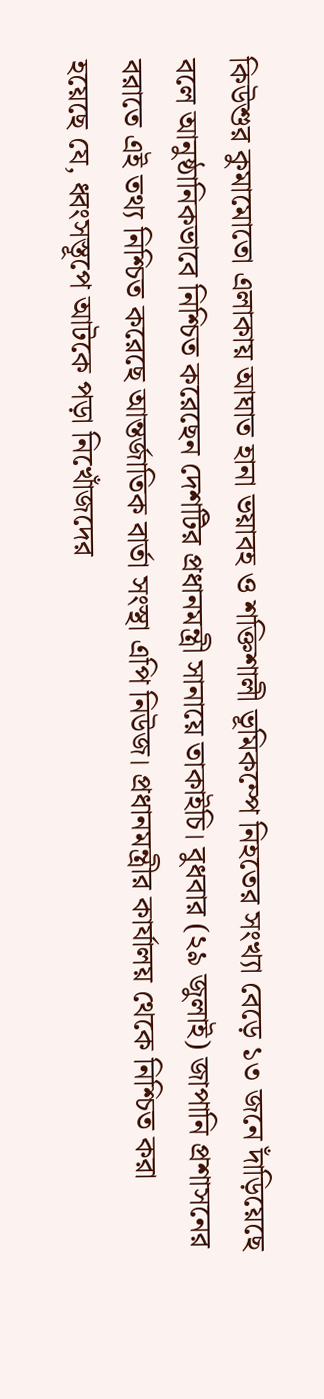কিউশুর কুমামোতো এলাকায় আঘাত হানা ভয়াবহ ও শক্তিশালী ভূমিকম্পে নিহতের সংখ্যা বেড়ে ১৩ জনে দাঁড়িয়েছে বলে আনুষ্ঠানিকভাবে নিশ্চিত করেছেন দেশটির প্রধানমন্ত্রী সানায়ে তাকাইচি। বুধবার (২৯ জুলাই) জাপানি প্রশাসনের বরাতে এই তথ্য নিশ্চিত করেছে আন্তর্জাতিক বার্তা সংস্থা এপি নিউজ। প্রধানমন্ত্রীর কার্যালয় থেকে নিশ্চিত করা হয়েছে যে, ধ্বংসস্তূপে আটকে পড়া নিখোঁজদের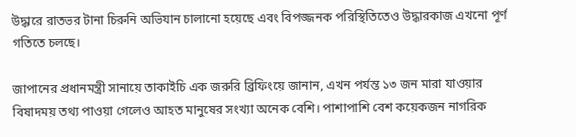উদ্ধারে রাতভর টানা চিরুনি অভিযান চালানো হয়েছে এবং বিপজ্জনক পরিস্থিতিতেও উদ্ধারকাজ এখনো পূর্ণ গতিতে চলছে।

জাপানের প্রধানমন্ত্রী সানায়ে তাকাইচি এক জরুরি ব্রিফিংয়ে জানান, এখন পর্যন্ত ১৩ জন মারা যাওয়ার বিষাদময় তথ্য পাওয়া গেলেও আহত মানুষের সংখ্যা অনেক বেশি। পাশাপাশি বেশ কয়েকজন নাগরিক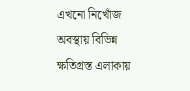এখনো নিখোঁজ অবস্থায় বিভিন্ন ক্ষতিগ্রস্ত এলাকায়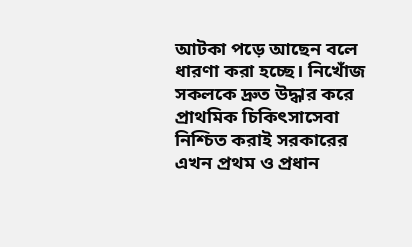আটকা পড়ে আছেন বলে ধারণা করা হচ্ছে। নিখোঁজ সকলকে দ্রুত উদ্ধার করে প্রাথমিক চিকিৎসাসেবা নিশ্চিত করাই সরকারের এখন প্রথম ও প্রধান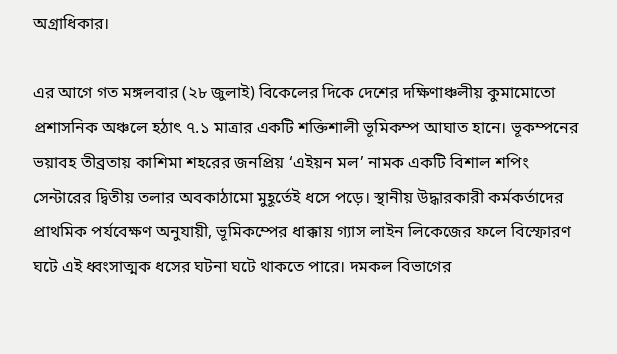অগ্রাধিকার।

এর আগে গত মঙ্গলবার (২৮ জুলাই) বিকেলের দিকে দেশের দক্ষিণাঞ্চলীয় কুমামোতো প্রশাসনিক অঞ্চলে হঠাৎ ৭.১ মাত্রার একটি শক্তিশালী ভূমিকম্প আঘাত হানে। ভূকম্পনের ভয়াবহ তীব্রতায় কাশিমা শহরের জনপ্রিয় ‘এইয়ন মল’ নামক একটি বিশাল শপিং সেন্টারের দ্বিতীয় তলার অবকাঠামো মুহূর্তেই ধসে পড়ে। স্থানীয় উদ্ধারকারী কর্মকর্তাদের প্রাথমিক পর্যবেক্ষণ অনুযায়ী, ভূমিকম্পের ধাক্কায় গ্যাস লাইন লিকেজের ফলে বিস্ফোরণ ঘটে এই ধ্বংসাত্মক ধসের ঘটনা ঘটে থাকতে পারে। দমকল বিভাগের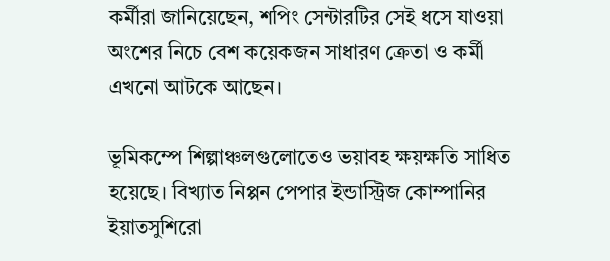কর্মীরা জানিয়েছেন, শপিং সেন্টারটির সেই ধসে যাওয়া অংশের নিচে বেশ কয়েকজন সাধারণ ক্রেতা ও কর্মী এখনো আটকে আছেন।

ভূমিকম্পে শিল্পাঞ্চলগুলোতেও ভয়াবহ ক্ষয়ক্ষতি সাধিত হয়েছে। বিখ্যাত নিপ্পন পেপার ইন্ডাস্ট্রিজ কোম্পানির ইয়াতসুশিরো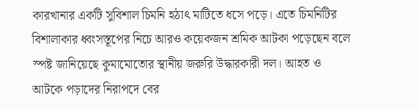কারখানার একটি সুবিশাল চিমনি হঠাৎ মাটিতে ধসে পড়ে। এতে চিমনিটির বিশালাকার ধ্বংসস্তূপের নিচে আরও কয়েকজন শ্রমিক আটকা পড়েছেন বলে স্পষ্ট জানিয়েছে কুমামোতোর স্থানীয় জরুরি উদ্ধারকারী দল। আহত ও আটকে পড়াদের নিরাপদে বের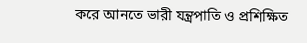করে আনতে ভারী যন্ত্রপাতি ও প্রশিক্ষিত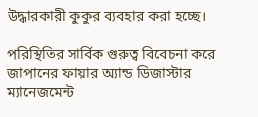উদ্ধারকারী কুকুর ব্যবহার করা হচ্ছে।

পরিস্থিতির সার্বিক গুরুত্ব বিবেচনা করে জাপানের ফায়ার অ্যান্ড ডিজাস্টার ম্যানেজমেন্ট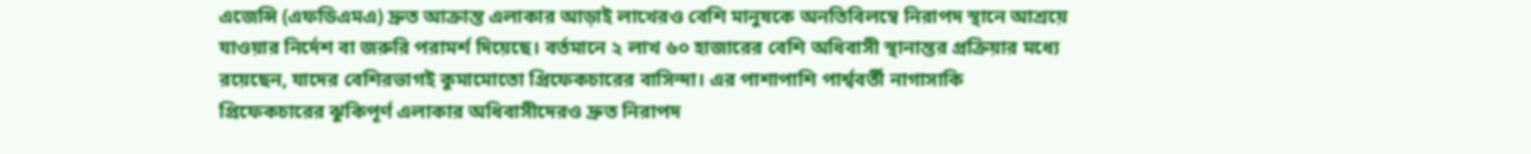এজেন্সি (এফডিএমএ) দ্রুত আক্রান্ত এলাকার আড়াই লাখেরও বেশি মানুষকে অনতিবিলম্বে নিরাপদ স্থানে আশ্রয়ে যাওয়ার নির্দেশ বা জরুরি পরামর্শ দিয়েছে। বর্তমানে ২ লাখ ৬০ হাজারের বেশি অধিবাসী স্থানান্তর প্রক্রিয়ার মধ্যে রয়েছেন, যাদের বেশিরভাগই কুমামোতো প্রিফেকচারের বাসিন্দা। এর পাশাপাশি পার্শ্ববর্তী নাগাসাকি প্রিফেকচারের ঝুকিপূর্ণ এলাকার অধিবাসীদেরও দ্রুত নিরাপদ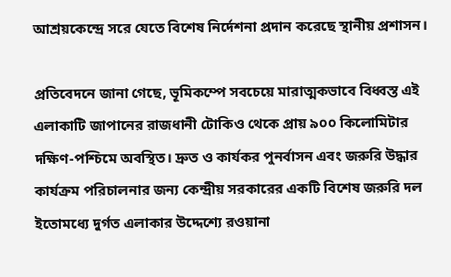আশ্রয়কেন্দ্রে সরে যেতে বিশেষ নির্দেশনা প্রদান করেছে স্থানীয় প্রশাসন।

প্রতিবেদনে জানা গেছে, ভূমিকম্পে সবচেয়ে মারাত্মকভাবে বিধ্বস্ত এই এলাকাটি জাপানের রাজধানী টোকিও থেকে প্রায় ৯০০ কিলোমিটার দক্ষিণ-পশ্চিমে অবস্থিত। দ্রুত ও কার্যকর পুনর্বাসন এবং জরুরি উদ্ধার কার্যক্রম পরিচালনার জন্য কেন্দ্রীয় সরকারের একটি বিশেষ জরুরি দল ইতোমধ্যে দুর্গত এলাকার উদ্দেশ্যে রওয়ানা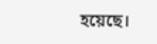হয়েছে।